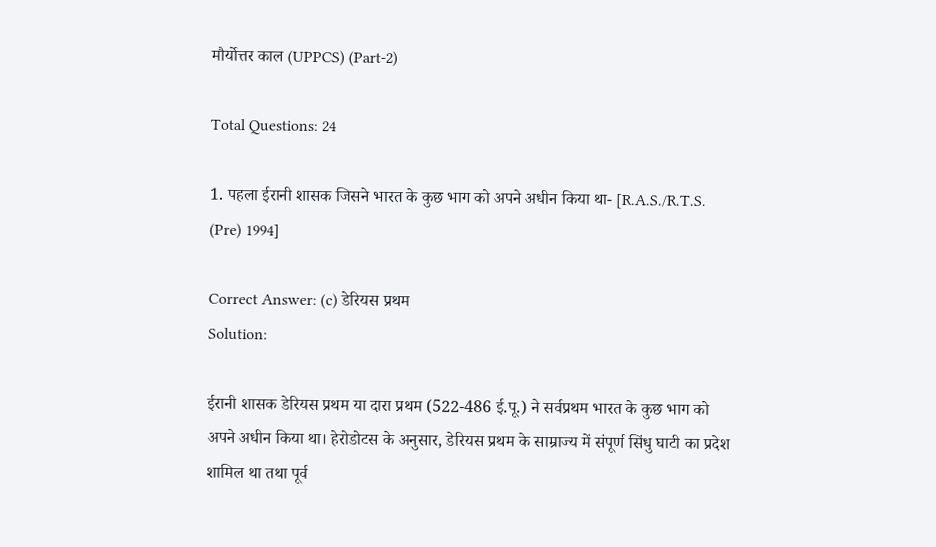मौर्योत्तर काल (UPPCS) (Part-2)

Total Questions: 24

1. पहला ईरानी शासक जिसने भारत के कुछ भाग को अपने अधीन किया था- [R.A.S./R.T.S. (Pre) 1994]

Correct Answer: (c) डेरियस प्रथम
Solution:

ईरानी शासक डेरियस प्रथम या दारा प्रथम (522-486 ई.पू.) ने सर्वप्रथम भारत के कुछ भाग को अपने अधीन किया था। हेरोडोटस के अनुसार, डेरियस प्रथम के साम्राज्य में संपूर्ण सिंधु घाटी का प्रदेश शामिल था तथा पूर्व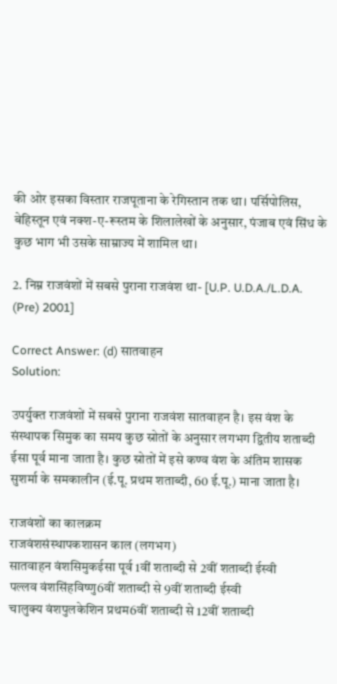की ओर इसका विस्तार राजपूताना के रेगिस्तान तक था। पर्सिपोलिस, बेहिस्तून एवं नक्श-ए-रूस्तम के शिलालेखों के अनुसार, पंजाब एवं सिंध के कुछ भाग भी उसके साम्राज्य में शामिल था।

2. निम्न राजवंशों में सबसे पुराना राजवंश था- [U.P. U.D.A./L.D.A. (Pre) 2001]

Correct Answer: (d) सातवाहन
Solution:

उपर्युक्त राजवंशों में सबसे पुराना राजवंश सातवाहन है। इस वंश के संस्थापक सिमुक का समय कुछ स्रोतों के अनुसार लगभग द्वितीय शताब्दी ईसा पूर्व माना जाता है। कुछ स्रोतों में इसे कण्व वंश के अंतिम शासक सुशर्मा के समकालीन (ई.पू. प्रथम शताब्दी, 60 ई.पू.) माना जाता है।

राजवंशों का कालक्रम
राजवंशसंस्थापकशासन काल (लगभग)
सातवाहन वंशसिमुकईसा पूर्व 1वीं शताब्दी से 2वीं शताब्दी ईस्वी
पल्लव वंशसिंहविष्णु6वीं शताब्दी से 9वीं शताब्दी ईस्वी
चालुक्य वंशपुलकेशिन प्रथम6वीं शताब्दी से 12वीं शताब्दी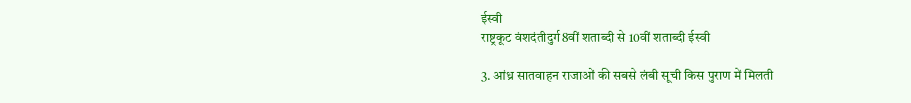ईस्वी
राष्ट्रकूट वंशदंतीदुर्ग8वीं शताब्दी से 10वीं शताब्दी ईस्वी

3. आंध्र सातवाहन राजाओं की सबसे लंबी सूची किस पुराण में मिलती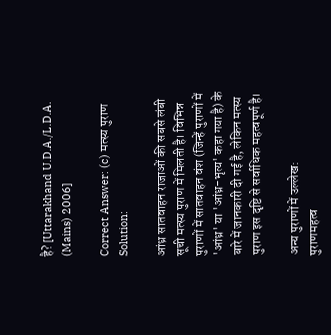है? [Uttarakhand U.D.A./L.D.A. (Mains) 2006]

Correct Answer: (c) मत्स्य पुराण
Solution:

आंध्र सातवाहन राजाओं की सबसे लंबी सूची मत्स्य पुराण में मिलती है। विभिन्न पुराणों में सातवाहन वंश (जिन्हें पुराणों में 'आंध्र' या 'आंध्र-भृत्य' कहा गया है) के बारे में जानकारी दी गई है, लेकिन मत्स्य पुराण इस दृष्टि से सर्वाधिक महत्वपूर्ण है।

अन्य पुराणों में उल्लेख:
पुराणमहत्व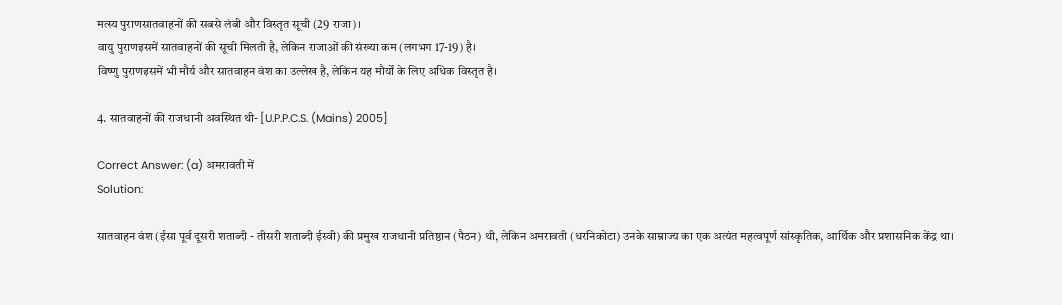मत्स्य पुराणसातवाहनों की सबसे लंबी और विस्तृत सूची (29 राजा)।
वायु पुराणइसमें सातवाहनों की सूची मिलती है, लेकिन राजाओं की संख्या कम (लगभग 17-19) है।
विष्णु पुराणइसमें भी मौर्य और सातवाहन वंश का उल्लेख है, लेकिन यह मौर्यों के लिए अधिक विस्तृत है।

4. सातवाहनों की राजधानी अवस्थित थी- [U.P.P.C.S. (Mains) 2005]

Correct Answer: (a) अमरावती में
Solution:

सातवाहन वंश (ईसा पूर्व दूसरी शताब्दी - तीसरी शताब्दी ईस्वी) की प्रमुख राजधानी प्रतिष्ठान (पैठन) थी, लेकिन अमरावती (धरनिकोटा) उनके साम्राज्य का एक अत्यंत महत्वपूर्ण सांस्कृतिक, आर्थिक और प्रशासनिक केंद्र था।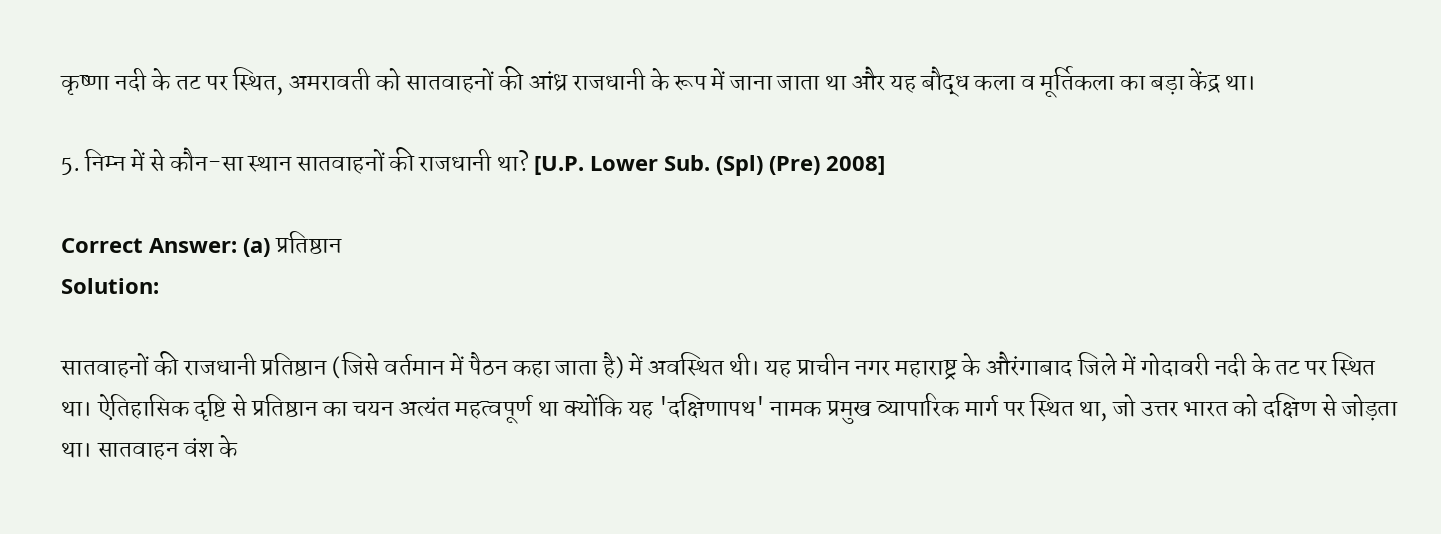कृष्णा नदी के तट पर स्थित, अमरावती को सातवाहनों की आंध्र राजधानी के रूप में जाना जाता था और यह बौद्ध कला व मूर्तिकला का बड़ा केंद्र था।

5. निम्न में से कौन-सा स्थान सातवाहनों की राजधानी था? [U.P. Lower Sub. (Spl) (Pre) 2008]

Correct Answer: (a) प्रतिष्ठान
Solution:

सातवाहनों की राजधानी प्रतिष्ठान (जिसे वर्तमान में पैठन कहा जाता है) में अवस्थित थी। यह प्राचीन नगर महाराष्ट्र के औरंगाबाद जिले में गोदावरी नदी के तट पर स्थित था। ऐतिहासिक दृष्टि से प्रतिष्ठान का चयन अत्यंत महत्वपूर्ण था क्योंकि यह 'दक्षिणापथ' नामक प्रमुख व्यापारिक मार्ग पर स्थित था, जो उत्तर भारत को दक्षिण से जोड़ता था। सातवाहन वंश के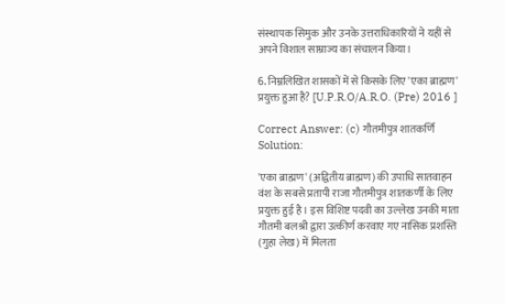संस्थापक सिमुक और उनके उत्तराधिकारियों ने यहीं से अपने विशाल साम्राज्य का संचालन किया।

6. निम्नलिखित शासकों में से किसके लिए 'एका ब्राह्मण' प्रयुक्त हुआ है? [U.P.R.O/A.R.O. (Pre) 2016 ]

Correct Answer: (c) गौतमीपुत्र शातकर्णि
Solution:

'एका ब्राह्मण' (अद्वितीय ब्राह्मण) की उपाधि सातवाहन वंश के सबसे प्रतापी राजा गौतमीपुत्र शातकर्णी के लिए प्रयुक्त हुई है। इस विशिष्ट पदवी का उल्लेख उनकी माता गौतमी बलश्री द्वारा उत्कीर्ण करवाए गए नासिक प्रशस्ति (गुहा लेख) में मिलता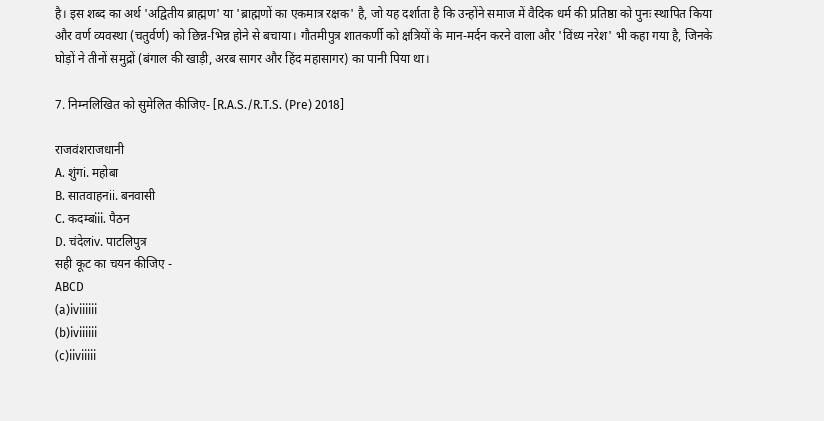है। इस शब्द का अर्थ 'अद्वितीय ब्राह्मण' या 'ब्राह्मणों का एकमात्र रक्षक' है, जो यह दर्शाता है कि उन्होंने समाज में वैदिक धर्म की प्रतिष्ठा को पुनः स्थापित किया और वर्ण व्यवस्था (चतुर्वर्ण) को छिन्न-भिन्न होने से बचाया। गौतमीपुत्र शातकर्णी को क्षत्रियों के मान-मर्दन करने वाला और 'विंध्य नरेश' भी कहा गया है, जिनके घोड़ों ने तीनों समुद्रों (बंगाल की खाड़ी, अरब सागर और हिंद महासागर) का पानी पिया था।

7. निम्नलिखित को सुमेलित कीजिए- [R.A.S./R.T.S. (Pre) 2018]

राजवंशराजधानी
A. शुंगi. महोबा
B. सातवाहनii. बनवासी
C. कदम्बiii. पैठन
D. चंदेलiv. पाटलिपुत्र
सही कूट का चयन कीजिए -
ABCD
(a)iviiiiii
(b)iviiiiii
(c)iiviiiii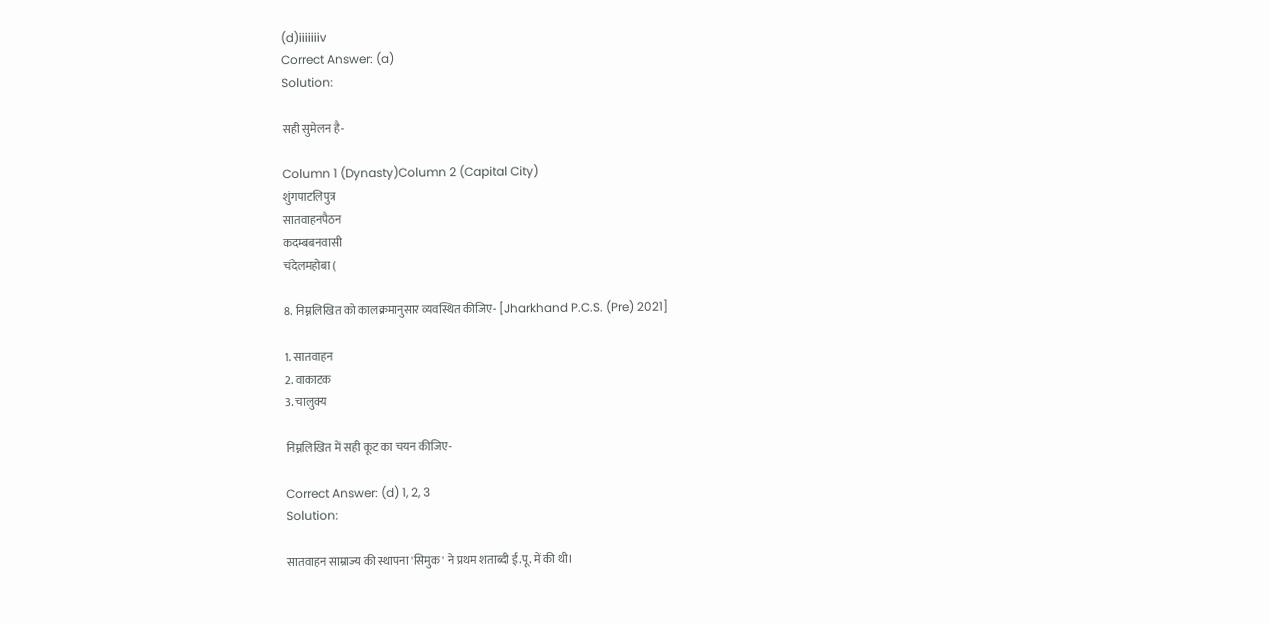(d)iiiiiiiv
Correct Answer: (a)
Solution:

सही सुमेलन है-

Column 1 (Dynasty)Column 2 (Capital City)
शुंगपाटलिपुत्र
सातवाहनपैठन
कदम्बबनवासी
चंदेलमहोबा (

8. निम्नलिखित को कालक्रमानुसार व्यवस्थित कीजिए- [Jharkhand P.C.S. (Pre) 2021]

1. सातवाहन
2. वाकाटक
3. चालुक्य

निम्नलिखित में सही कूट का चयन कीजिए-

Correct Answer: (d) 1, 2, 3
Solution:

सातवाहन साम्राज्य की स्थापना 'सिमुक' ने प्रथम शताब्दी ई.पू. में की थी।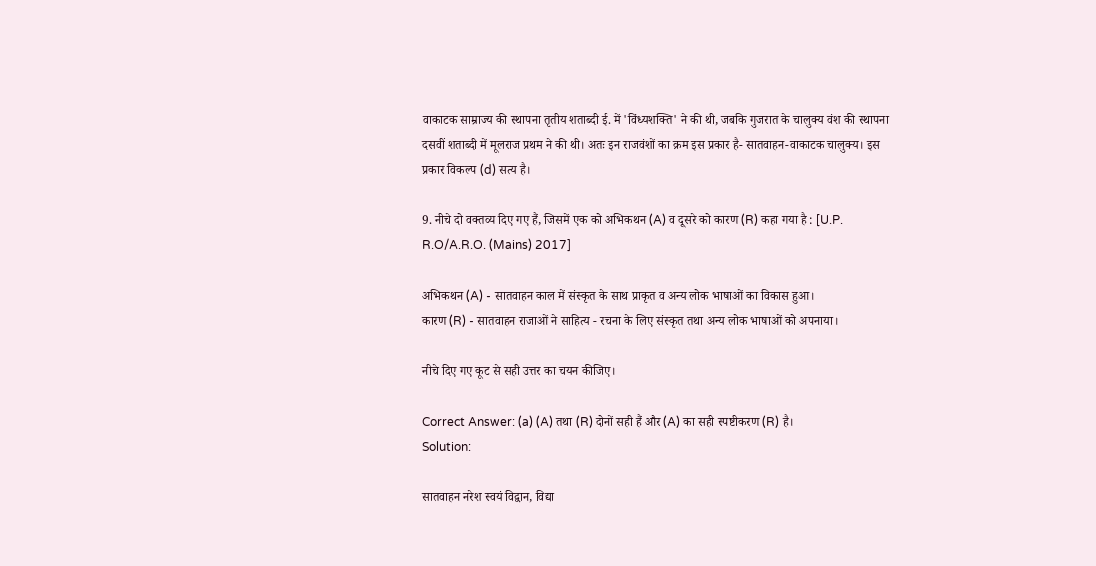वाकाटक साम्राज्य की स्थापना तृतीय शताब्दी ई. में 'विंध्यशक्ति' ने की थी, जबकि गुजरात के चालुक्य वंश की स्थापना दसवीं शताब्दी में मूलराज प्रथम ने की थी। अतः इन राजवंशों का क्रम इस प्रकार है- सातवाहन-वाकाटक चालुक्य। इस प्रकार विकल्प (d) सत्य है।

9. नीचे दो वक्तव्य दिए गए हैं, जिसमें एक को अभिकथन (A) व दूसरे को कारण (R) कहा गया है : [U.P. R.O/A.R.O. (Mains) 2017]

अभिकथन (A) - सातवाहन काल में संस्कृत के साथ प्राकृत व अन्य लोक भाषाओं का विकास हुआ।
कारण (R) - सातवाहन राजाओं ने साहित्य - रचना के लिए संस्कृत तथा अन्य लोक भाषाओं को अपनाया।

नीचे दिए गए कूट से सही उत्तर का चयन कीजिए।

Correct Answer: (a) (A) तथा (R) दोनों सही हैं और (A) का सही स्पष्टीकरण (R) है।
Solution:

सातवाहन नरेश स्वयं विद्वान, विद्या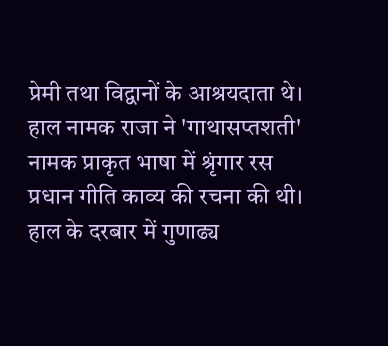प्रेमी तथा विद्वानों के आश्रयदाता थे। हाल नामक राजा ने 'गाथासप्तशती' नामक प्राकृत भाषा में श्रृंगार रस प्रधान गीति काव्य की रचना की थी। हाल के दरबार में गुणाढ्य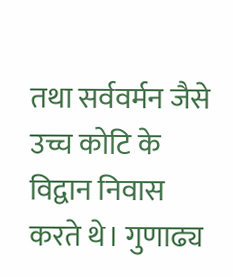तथा सर्ववर्मन जैसे उच्च कोटि के विद्वान निवास करते थे। गुणाढ्य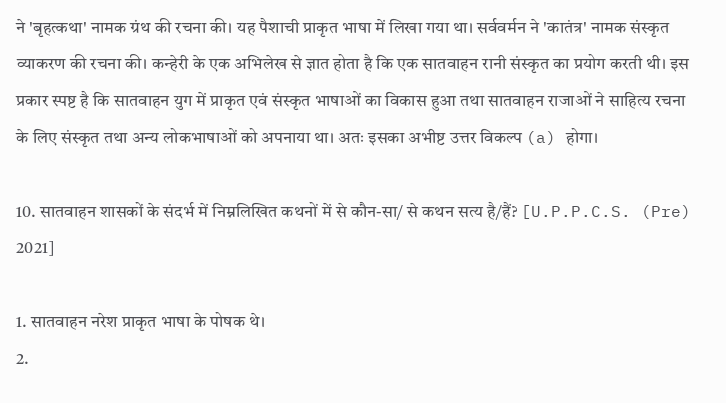ने 'बृहत्कथा' नामक ग्रंथ की रचना की। यह पैशाची प्राकृत भाषा में लिखा गया था। सर्ववर्मन ने 'कातंत्र' नामक संस्कृत व्याकरण की रचना की। कन्हेरी के एक अभिलेख से ज्ञात होता है कि एक सातवाहन रानी संस्कृत का प्रयोग करती थी। इस प्रकार स्पष्ट है कि सातवाहन युग में प्राकृत एवं संस्कृत भाषाओं का विकास हुआ तथा सातवाहन राजाओं ने साहित्य रचना के लिए संस्कृत तथा अन्य लोकभाषाओं को अपनाया था। अतः इसका अभीष्ट उत्तर विकल्प (a) होगा।

10. सातवाहन शासकों के संदर्भ में निम्नलिखित कथनों में से कौन-सा/ से कथन सत्य है/हैं? [U.P.P.C.S. (Pre) 2021]

1. सातवाहन नरेश प्राकृत भाषा के पोषक थे।
2.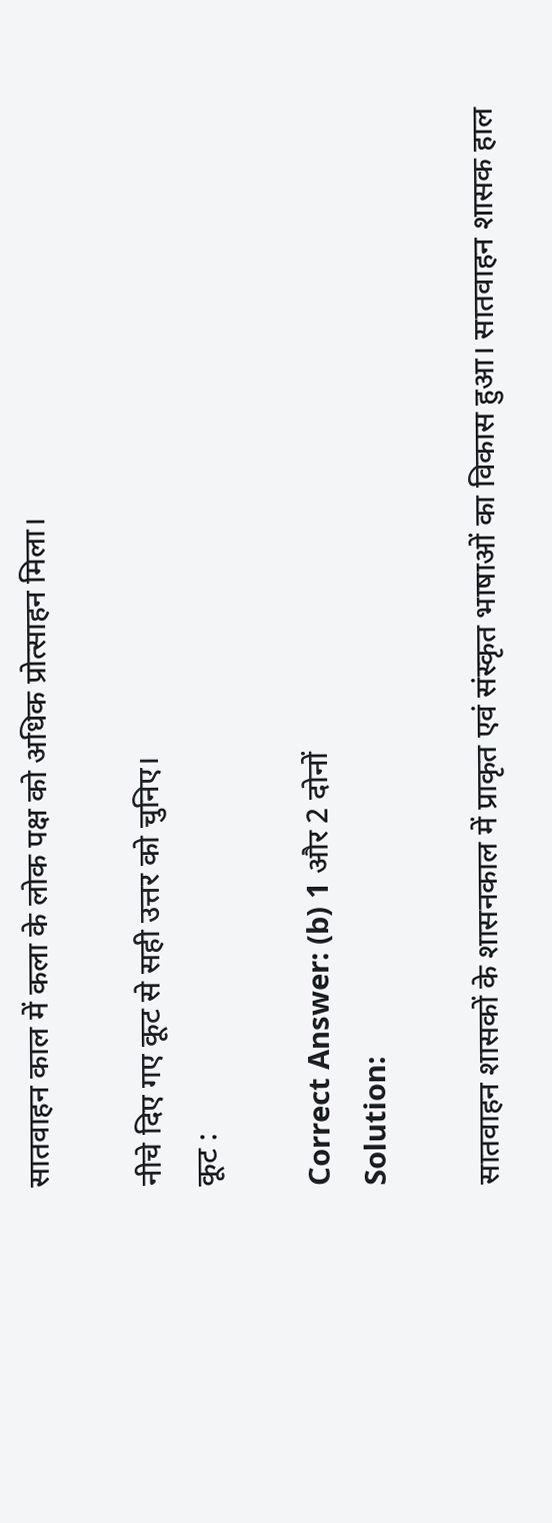सातवाहन काल में कला के लोक पक्ष को अधिक प्रोत्साहन मिला।

नीचे दिए गए कूट से सही उत्तर को चुनिए।
कूट :

Correct Answer: (b) 1 और 2 दोनों
Solution:

सातवाहन शासकों के शासनकाल में प्राकृत एवं संस्कृत भाषाओं का विकास हुआ। सातवाहन शासक हाल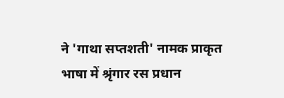ने 'गाथा सप्तशती' नामक प्राकृत भाषा में श्रृंगार रस प्रधान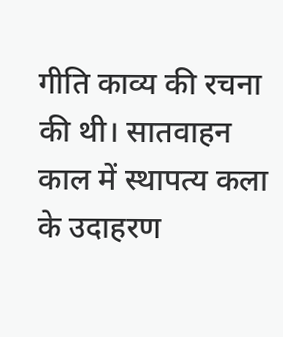गीति काव्य की रचना की थी। सातवाहन काल में स्थापत्य कला के उदाहरण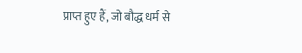प्राप्त हुए हैं, जो बौद्ध धर्म से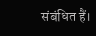संबंधित हैं।